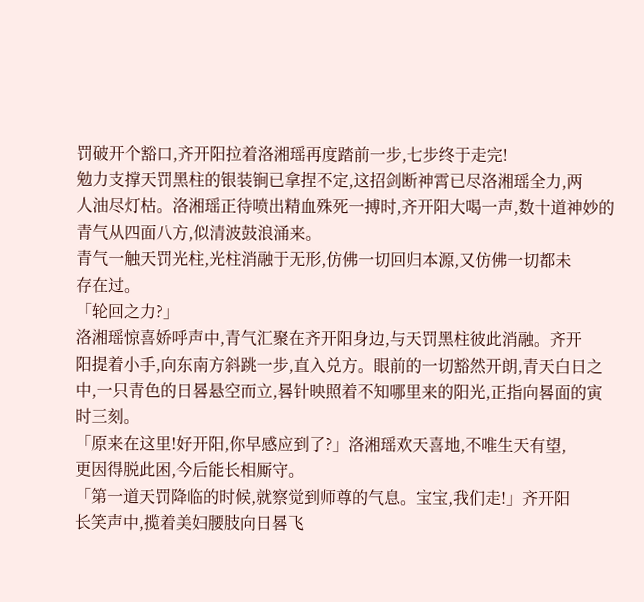罚破开个豁口,齐开阳拉着洛湘瑶再度踏前一步,七步终于走完!
勉力支撑天罚黑柱的银装锏已拿捏不定,这招剑断神霄已尽洛湘瑶全力,两
人油尽灯枯。洛湘瑶正待喷出精血殊死一搏时,齐开阳大喝一声,数十道神妙的
青气从四面八方,似清波鼓浪涌来。
青气一触天罚光柱,光柱消融于无形,仿佛一切回归本源,又仿佛一切都未
存在过。
「轮回之力?」
洛湘瑶惊喜娇呼声中,青气汇聚在齐开阳身边,与天罚黑柱彼此消融。齐开
阳提着小手,向东南方斜跳一步,直入兑方。眼前的一切豁然开朗,青天白日之
中,一只青色的日晷悬空而立,晷针映照着不知哪里来的阳光,正指向晷面的寅
时三刻。
「原来在这里!好开阳,你早感应到了?」洛湘瑶欢天喜地,不唯生天有望,
更因得脱此困,今后能长相厮守。
「第一道天罚降临的时候,就察觉到师尊的气息。宝宝,我们走!」齐开阳
长笑声中,揽着美妇腰肢向日晷飞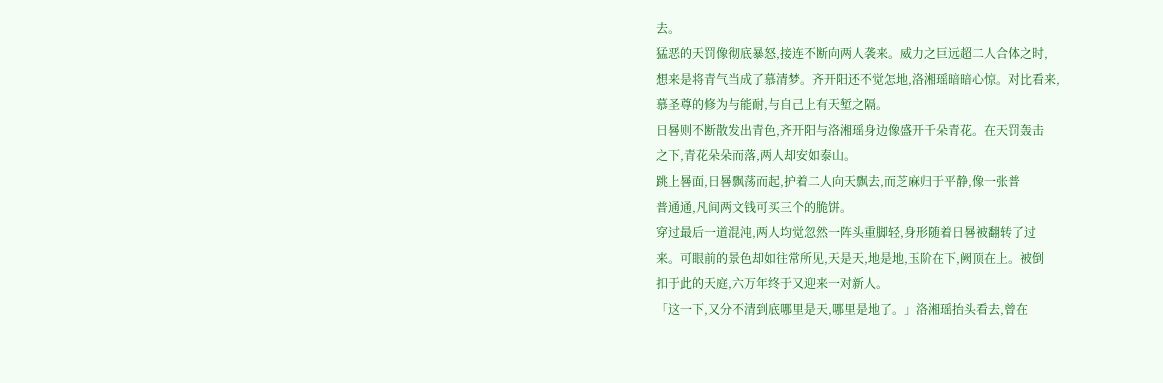去。
猛恶的天罚像彻底暴怒,接连不断向两人袭来。威力之巨远超二人合体之时,
想来是将青气当成了慕清梦。齐开阳还不觉怎地,洛湘瑶暗暗心惊。对比看来,
慕圣尊的修为与能耐,与自己上有天堑之隔。
日晷则不断散发出青色,齐开阳与洛湘瑶身边像盛开千朵青花。在天罚轰击
之下,青花朵朵而落,两人却安如泰山。
跳上晷面,日晷飘荡而起,护着二人向天飘去,而芝麻归于平静,像一张普
普通通,凡间两文钱可买三个的脆饼。
穿过最后一道混沌,两人均觉忽然一阵头重脚轻,身形随着日晷被翻转了过
来。可眼前的景色却如往常所见,天是天,地是地,玉阶在下,阙顶在上。被倒
扣于此的天庭,六万年终于又迎来一对新人。
「这一下,又分不清到底哪里是天,哪里是地了。」洛湘瑶抬头看去,曾在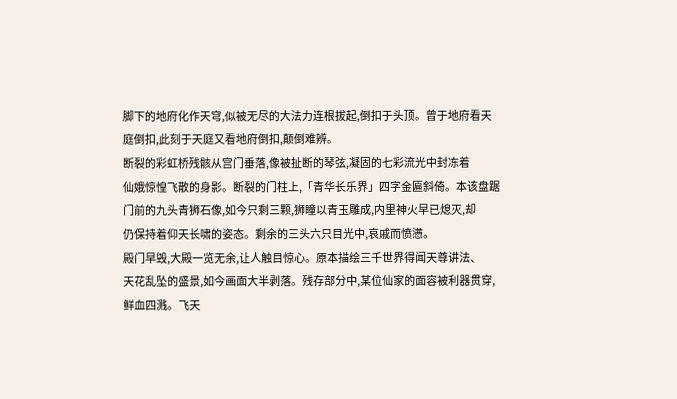脚下的地府化作天穹,似被无尽的大法力连根拔起,倒扣于头顶。曾于地府看天
庭倒扣,此刻于天庭又看地府倒扣,颠倒难辨。
断裂的彩虹桥残骸从宫门垂落,像被扯断的琴弦,凝固的七彩流光中封冻着
仙娥惊惶飞散的身影。断裂的门柱上,「青华长乐界」四字金匾斜倚。本该盘踞
门前的九头青狮石像,如今只剩三颗,狮瞳以青玉雕成,内里神火早已熄灭,却
仍保持着仰天长啸的姿态。剩余的三头六只目光中,哀戚而愤懑。
殿门早毁,大殿一览无余,让人触目惊心。原本描绘三千世界得闻天尊讲法、
天花乱坠的盛景,如今画面大半剥落。残存部分中,某位仙家的面容被利器贯穿,
鲜血四溅。飞天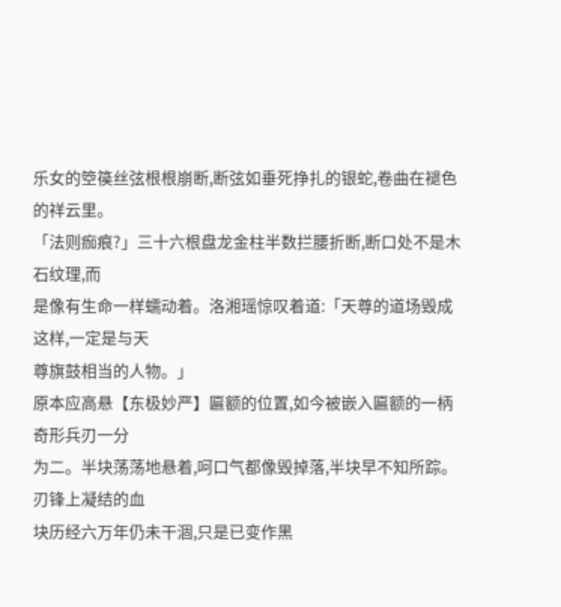乐女的箜篌丝弦根根崩断,断弦如垂死挣扎的银蛇,卷曲在褪色
的祥云里。
「法则痂痕?」三十六根盘龙金柱半数拦腰折断,断口处不是木石纹理,而
是像有生命一样蠕动着。洛湘瑶惊叹着道:「天尊的道场毁成这样,一定是与天
尊旗鼓相当的人物。」
原本应高悬【东极妙严】匾额的位置,如今被嵌入匾额的一柄奇形兵刃一分
为二。半块荡荡地悬着,呵口气都像毁掉落,半块早不知所踪。刃锋上凝结的血
块历经六万年仍未干涸,只是已变作黑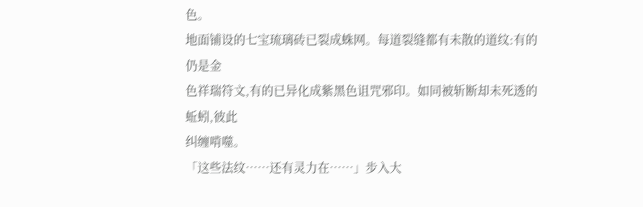色。
地面铺设的七宝琉璃砖已裂成蛛网。每道裂缝都有未散的道纹:有的仍是金
色祥瑞符文,有的已异化成紫黑色诅咒邪印。如同被斩断却未死透的蚯蚓,彼此
纠缠啃噬。
「这些法纹……还有灵力在……」步入大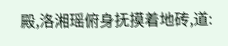殿,洛湘瑶俯身抚摸着地砖,道: